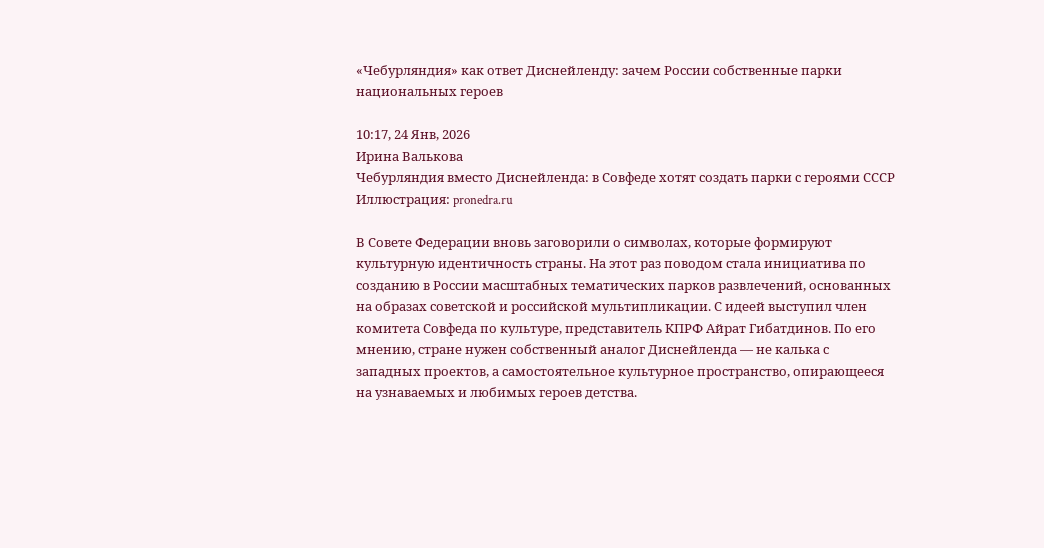«Чебурляндия» как ответ Диснейленду: зачем России собственные парки национальных героев

10:17, 24 Янв, 2026
Ирина Валькова
Чебурляндия вместо Диснейленда: в Совфеде хотят создать парки с героями СССР
Иллюстрация: pronedra.ru

В Совете Федерации вновь заговорили о символах, которые формируют культурную идентичность страны. На этот раз поводом стала инициатива по созданию в России масштабных тематических парков развлечений, основанных на образах советской и российской мультипликации. С идеей выступил член комитета Совфеда по культуре, представитель КПРФ Айрат Гибатдинов. По его мнению, стране нужен собственный аналог Диснейленда — не калька с западных проектов, а самостоятельное культурное пространство, опирающееся на узнаваемых и любимых героев детства.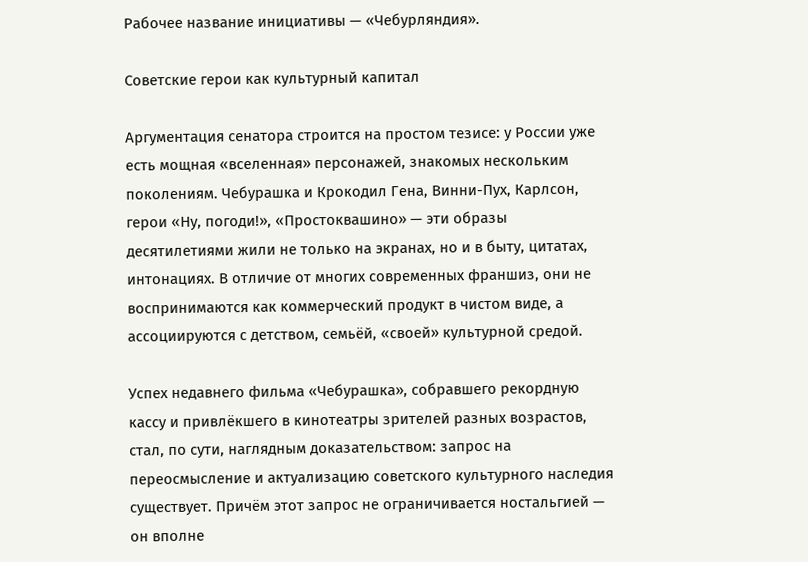Рабочее название инициативы — «Чебурляндия».

Советские герои как культурный капитал

Аргументация сенатора строится на простом тезисе: у России уже есть мощная «вселенная» персонажей, знакомых нескольким поколениям. Чебурашка и Крокодил Гена, Винни-Пух, Карлсон, герои «Ну, погоди!», «Простоквашино» — эти образы десятилетиями жили не только на экранах, но и в быту, цитатах, интонациях. В отличие от многих современных франшиз, они не воспринимаются как коммерческий продукт в чистом виде, а ассоциируются с детством, семьёй, «своей» культурной средой.

Успех недавнего фильма «Чебурашка», собравшего рекордную кассу и привлёкшего в кинотеатры зрителей разных возрастов, стал, по сути, наглядным доказательством: запрос на переосмысление и актуализацию советского культурного наследия существует. Причём этот запрос не ограничивается ностальгией — он вполне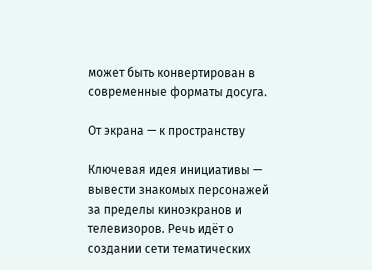может быть конвертирован в современные форматы досуга.

От экрана — к пространству

Ключевая идея инициативы — вывести знакомых персонажей за пределы киноэкранов и телевизоров. Речь идёт о создании сети тематических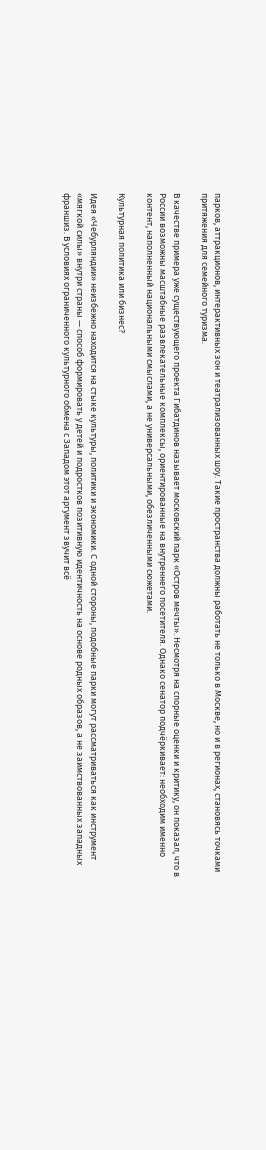парков, аттракционов, интерактивных зон и театрализованных шоу. Такие пространства должны работать не только в Москве, но и в регионах, становясь точками притяжения для семейного туризма.

В качестве примера уже существующего проекта Гибатдинов называет московский парк «Остров мечты». Несмотря на спорные оценки и критику, он показал, что в России возможны масштабные развлекательные комплексы, ориентированные на внутреннего посетителя. Однако сенатор подчёркивает: необходим именно контент, наполненный национальными смыслами, а не универсальными, обезличенными сюжетами.

Культурная политика или бизнес?

Идея «Чебурляндии» неизбежно находится на стыке культуры, политики и экономики. С одной стороны, подобные парки могут рассматриваться как инструмент «мягкой силы» внутри страны — способ формировать у детей и подростков позитивную идентичность на основе родных образов, а не заимствованных западных франшиз. В условиях ограниченного культурного обмена с Западом этот аргумент звучит всё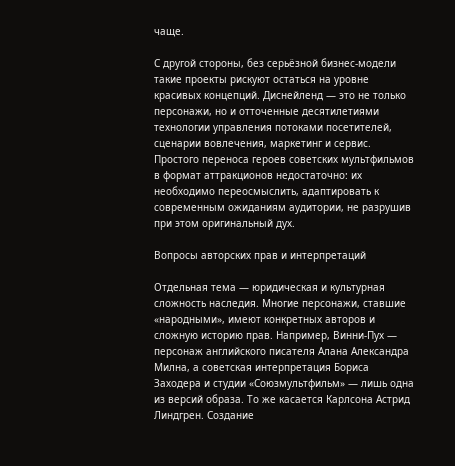чаще.

С другой стороны, без серьёзной бизнес-модели такие проекты рискуют остаться на уровне красивых концепций. Диснейленд — это не только персонажи, но и отточенные десятилетиями технологии управления потоками посетителей, сценарии вовлечения, маркетинг и сервис. Простого переноса героев советских мультфильмов в формат аттракционов недостаточно: их необходимо переосмыслить, адаптировать к современным ожиданиям аудитории, не разрушив при этом оригинальный дух.

Вопросы авторских прав и интерпретаций

Отдельная тема — юридическая и культурная сложность наследия. Многие персонажи, ставшие «народными», имеют конкретных авторов и сложную историю прав. Например, Винни-Пух — персонаж английского писателя Алана Александра Милна, а советская интерпретация Бориса Заходера и студии «Союзмультфильм» — лишь одна из версий образа. То же касается Карлсона Астрид Линдгрен. Создание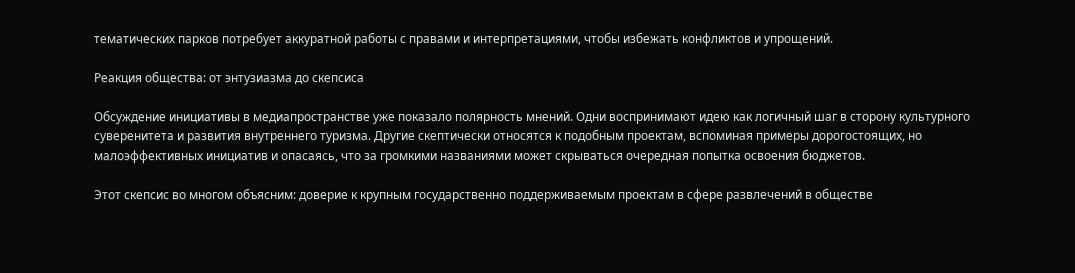тематических парков потребует аккуратной работы с правами и интерпретациями, чтобы избежать конфликтов и упрощений.

Реакция общества: от энтузиазма до скепсиса

Обсуждение инициативы в медиапространстве уже показало полярность мнений. Одни воспринимают идею как логичный шаг в сторону культурного суверенитета и развития внутреннего туризма. Другие скептически относятся к подобным проектам, вспоминая примеры дорогостоящих, но малоэффективных инициатив и опасаясь, что за громкими названиями может скрываться очередная попытка освоения бюджетов.

Этот скепсис во многом объясним: доверие к крупным государственно поддерживаемым проектам в сфере развлечений в обществе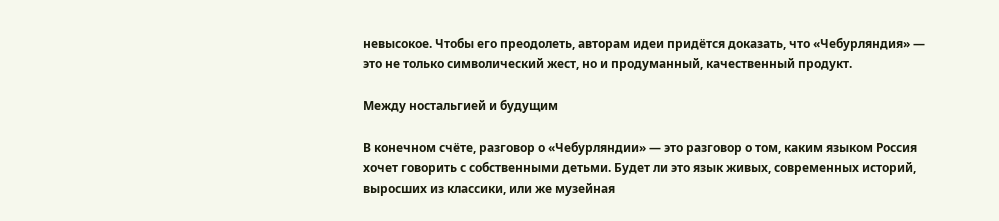невысокое. Чтобы его преодолеть, авторам идеи придётся доказать, что «Чебурляндия» — это не только символический жест, но и продуманный, качественный продукт.

Между ностальгией и будущим

В конечном счёте, разговор о «Чебурляндии» — это разговор о том, каким языком Россия хочет говорить с собственными детьми. Будет ли это язык живых, современных историй, выросших из классики, или же музейная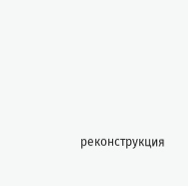реконструкция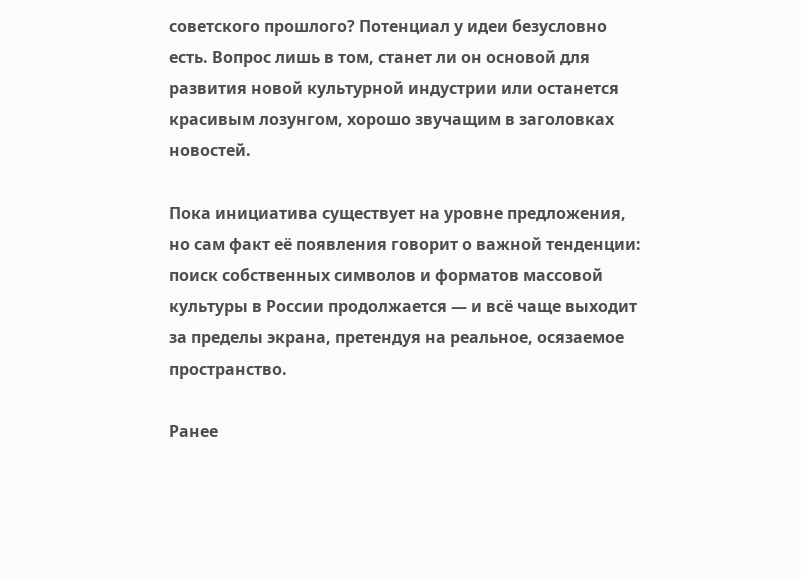советского прошлого? Потенциал у идеи безусловно есть. Вопрос лишь в том, станет ли он основой для развития новой культурной индустрии или останется красивым лозунгом, хорошо звучащим в заголовках новостей.

Пока инициатива существует на уровне предложения, но сам факт её появления говорит о важной тенденции: поиск собственных символов и форматов массовой культуры в России продолжается — и всё чаще выходит за пределы экрана, претендуя на реальное, осязаемое пространство.

Ранее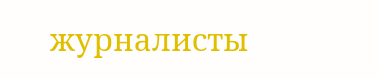журналисты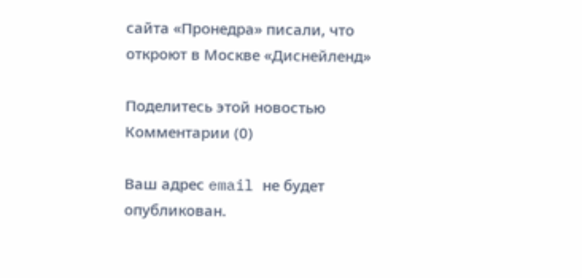сайта «Пронедра» писали, что откроют в Москве «Диснейленд»

Поделитесь этой новостью
Комментарии (0)

Ваш адрес email не будет опубликован.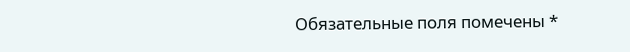Обязательные поля помечены *